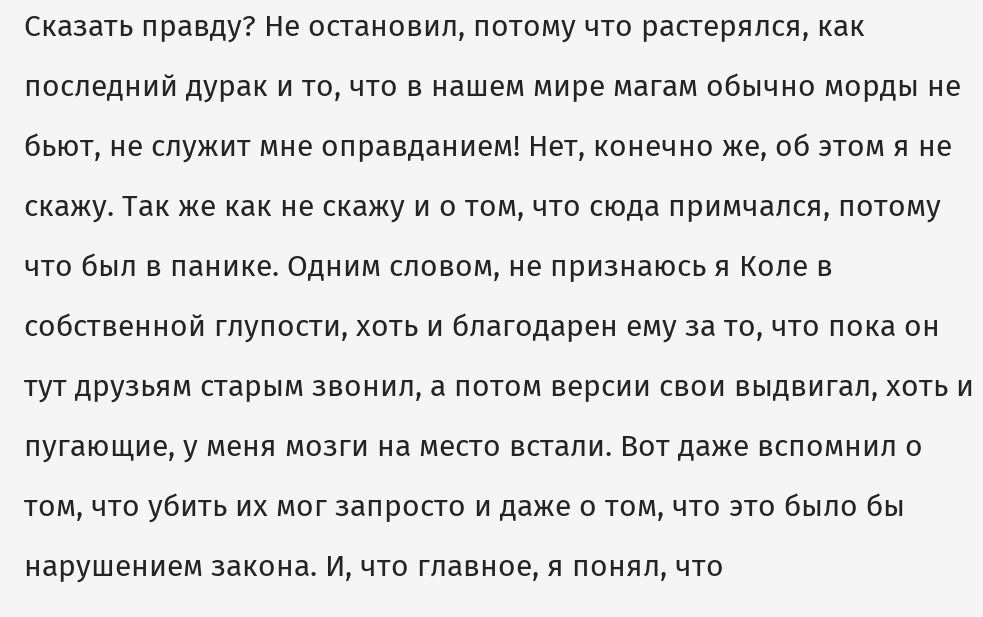Сказать правду? Не остановил, потому что растерялся, как последний дурак и то, что в нашем мире магам обычно морды не бьют, не служит мне оправданием! Нет, конечно же, об этом я не скажу. Так же как не скажу и о том, что сюда примчался, потому что был в панике. Одним словом, не признаюсь я Коле в собственной глупости, хоть и благодарен ему за то, что пока он тут друзьям старым звонил, а потом версии свои выдвигал, хоть и пугающие, у меня мозги на место встали. Вот даже вспомнил о том, что убить их мог запросто и даже о том, что это было бы нарушением закона. И, что главное, я понял, что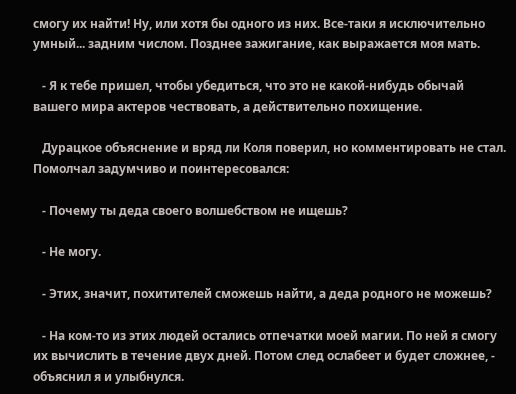смогу их найти! Ну, или хотя бы одного из них. Все-таки я исключительно умный... задним числом. Позднее зажигание, как выражается моя мать.

   - Я к тебе пришел, чтобы убедиться, что это не какой-нибудь обычай вашего мира актеров чествовать, а действительно похищение.

   Дурацкое объяснение и вряд ли Коля поверил, но комментировать не стал. Помолчал задумчиво и поинтересовался:

   - Почему ты деда своего волшебством не ищешь?

   - Не могу.

   - Этих, значит, похитителей сможешь найти, а деда родного не можешь?

   - На ком-то из этих людей остались отпечатки моей магии. По ней я смогу их вычислить в течение двух дней. Потом след ослабеет и будет сложнее, - объяснил я и улыбнулся.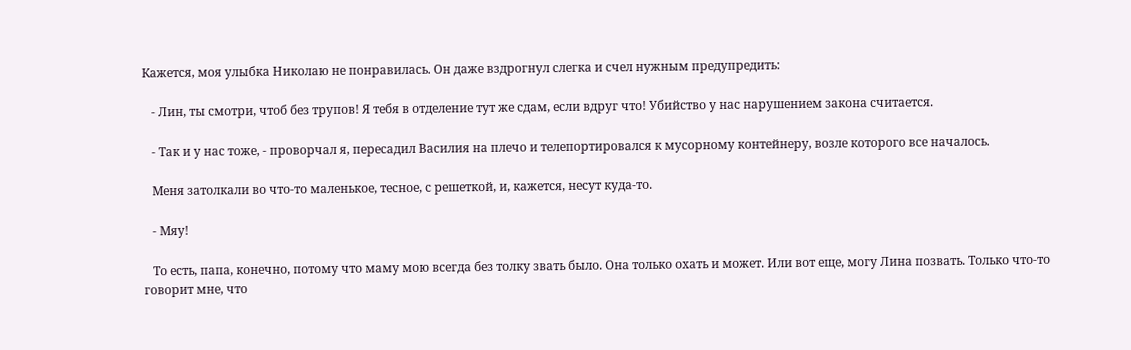Кажется, моя улыбка Николаю не понравилась. Он даже вздрогнул слегка и счел нужным предупредить:

   - Лин, ты смотри, чтоб без трупов! Я тебя в отделение тут же сдам, если вдруг что! Убийство у нас нарушением закона считается.

   - Так и у нас тоже, - проворчал я, пересадил Василия на плечо и телепортировался к мусорному контейнеру, возле которого все началось.

   Меня затолкали во что-то маленькое, тесное, с решеткой, и, кажется, несут куда-то.

   - Мяу!

   То есть, папа, конечно, потому что маму мою всегда без толку звать было. Она только охать и может. Или вот еще, могу Лина позвать. Только что-то говорит мне, что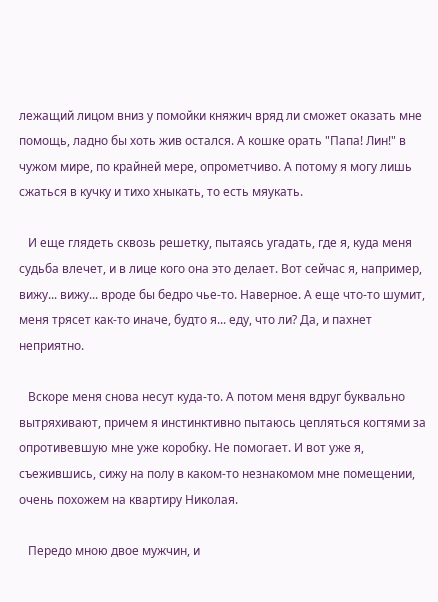лежащий лицом вниз у помойки княжич вряд ли сможет оказать мне помощь, ладно бы хоть жив остался. А кошке орать "Папа! Лин!" в чужом мире, по крайней мере, опрометчиво. А потому я могу лишь сжаться в кучку и тихо хныкать, то есть мяукать.

   И еще глядеть сквозь решетку, пытаясь угадать, где я, куда меня судьба влечет, и в лице кого она это делает. Вот сейчас я, например, вижу... вижу... вроде бы бедро чье-то. Наверное. А еще что-то шумит, меня трясет как-то иначе, будто я... еду, что ли? Да, и пахнет неприятно.

   Вскоре меня снова несут куда-то. А потом меня вдруг буквально вытряхивают, причем я инстинктивно пытаюсь цепляться когтями за опротивевшую мне уже коробку. Не помогает. И вот уже я, съежившись, сижу на полу в каком-то незнакомом мне помещении, очень похожем на квартиру Николая.

   Передо мною двое мужчин, и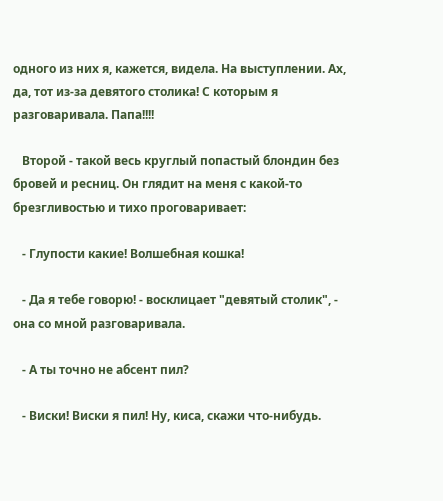одного из них я, кажется, видела. На выступлении. Ах, да, тот из-за девятого столика! С которым я разговаривала. Папа!!!!

   Второй - такой весь круглый попастый блондин без бровей и ресниц. Он глядит на меня с какой-то брезгливостью и тихо проговаривает:

   - Глупости какие! Волшебная кошка!

   - Да я тебе говорю! - восклицает "девятый столик", - она со мной разговаривала.

   - А ты точно не абсент пил?

   - Виски! Виски я пил! Ну, киса, скажи что-нибудь.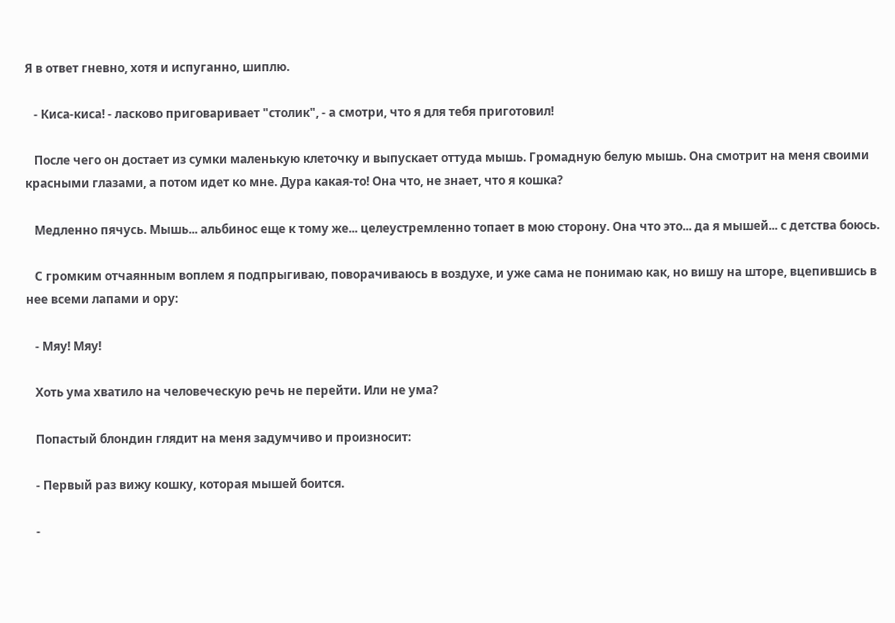Я в ответ гневно, хотя и испуганно, шиплю.

   - Киса-киса! - ласково приговаривает "столик", - а смотри, что я для тебя приготовил!

   После чего он достает из сумки маленькую клеточку и выпускает оттуда мышь. Громадную белую мышь. Она смотрит на меня своими красными глазами, а потом идет ко мне. Дура какая-то! Она что, не знает, что я кошка?

   Медленно пячусь. Мышь... альбинос еще к тому же... целеустремленно топает в мою сторону. Она что это... да я мышей... с детства боюсь.

   С громким отчаянным воплем я подпрыгиваю, поворачиваюсь в воздухе, и уже сама не понимаю как, но вишу на шторе, вцепившись в нее всеми лапами и ору:

   - Мяу! Мяу!

   Хоть ума хватило на человеческую речь не перейти. Или не ума?

   Попастый блондин глядит на меня задумчиво и произносит:

   - Первый раз вижу кошку, которая мышей боится.

   -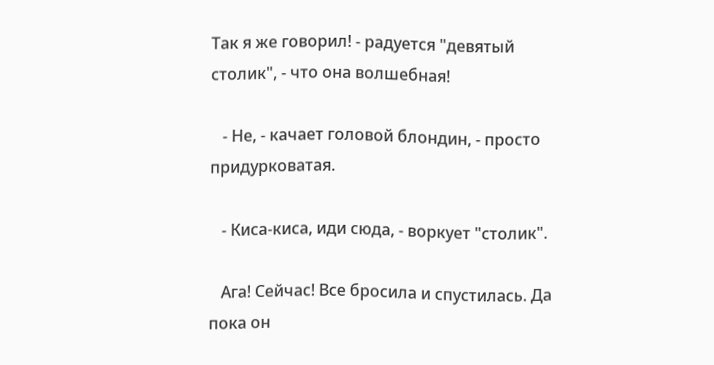Так я же говорил! - радуется "девятый столик", - что она волшебная!

   - Не, - качает головой блондин, - просто придурковатая.

   - Киса-киса, иди сюда, - воркует "столик".

   Ага! Сейчас! Все бросила и спустилась. Да пока он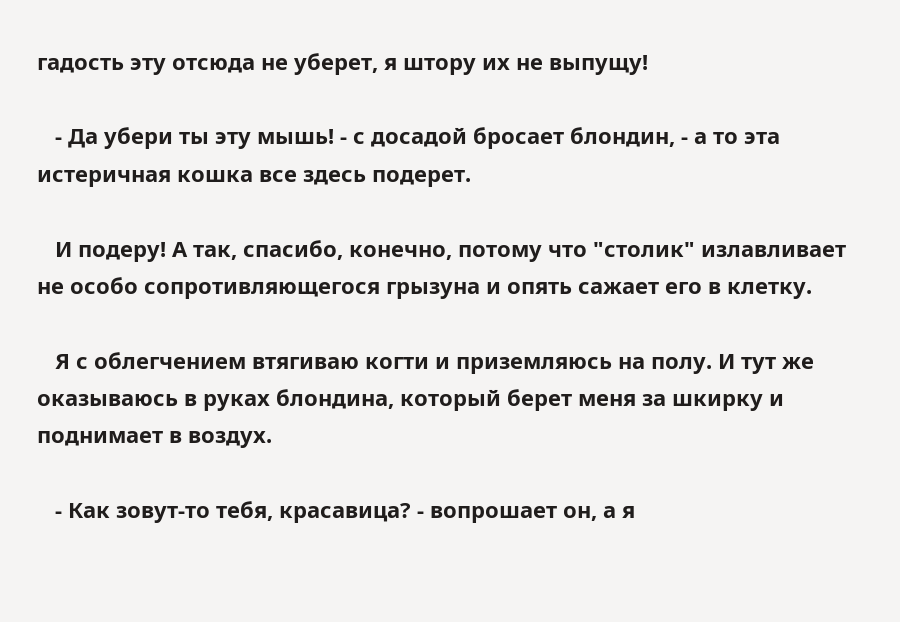гадость эту отсюда не уберет, я штору их не выпущу!

   - Да убери ты эту мышь! - с досадой бросает блондин, - а то эта истеричная кошка все здесь подерет.

   И подеру! А так, спасибо, конечно, потому что "столик" излавливает не особо сопротивляющегося грызуна и опять сажает его в клетку.

   Я с облегчением втягиваю когти и приземляюсь на полу. И тут же оказываюсь в руках блондина, который берет меня за шкирку и поднимает в воздух.

   - Как зовут-то тебя, красавица? - вопрошает он, а я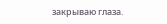закрываю глаза.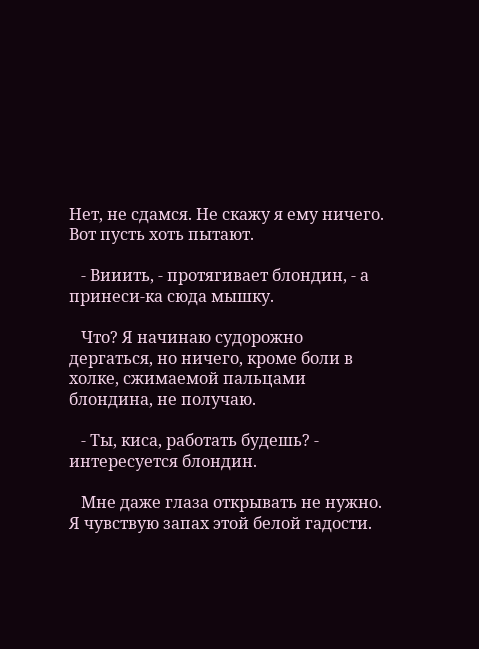Нет, не сдамся. Не скажу я ему ничего. Вот пусть хоть пытают.

   - Вииить, - протягивает блондин, - а принеси-ка сюда мышку.

   Что? Я начинаю судорожно дергаться, но ничего, кроме боли в холке, сжимаемой пальцами блондина, не получаю.

   - Ты, киса, работать будешь? - интересуется блондин.

   Мне даже глаза открывать не нужно. Я чувствую запах этой белой гадости.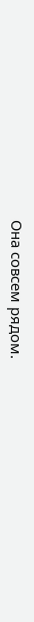Она совсем рядом.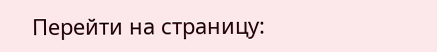Перейти на страницу: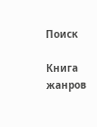Поиск

Книга жанров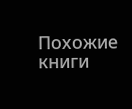Похожие книги